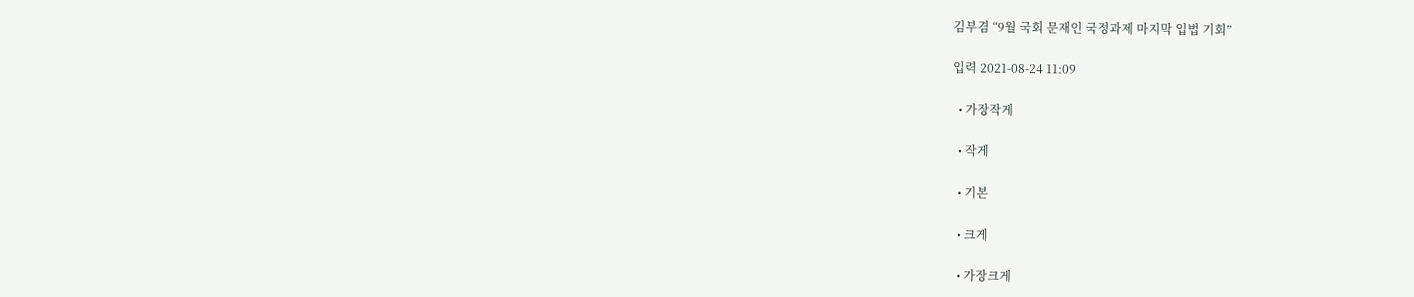김부겸 “9월 국회 문재인 국정과제 마지막 입법 기회”

입력 2021-08-24 11:09

  • 가장작게

  • 작게

  • 기본

  • 크게

  • 가장크게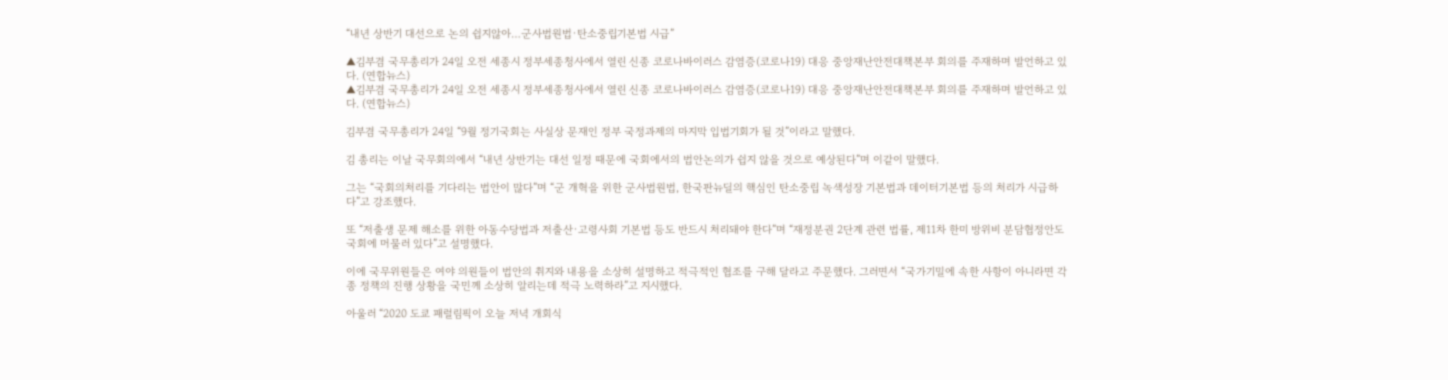“내년 상반기 대선으로 논의 쉽지않아…군사법원법·탄소중립기본법 시급”

▲김부겸 국무총리가 24일 오전 세종시 정부세종청사에서 열린 신종 코로나바이러스 감염증(코로나19) 대응 중앙재난안전대책본부 회의를 주재하며 발언하고 있다. (연합뉴스)
▲김부겸 국무총리가 24일 오전 세종시 정부세종청사에서 열린 신종 코로나바이러스 감염증(코로나19) 대응 중앙재난안전대책본부 회의를 주재하며 발언하고 있다. (연합뉴스)

김부겸 국무총리가 24일 “9월 정기국회는 사실상 문재인 정부 국정과제의 마지막 입법기회가 될 것”이라고 말했다.

김 총리는 이날 국무회의에서 “내년 상반기는 대선 일정 때문에 국회에서의 법안논의가 쉽지 않을 것으로 예상된다”며 이같이 말했다.

그는 “국회의처리를 기다리는 법안이 많다”며 “군 개혁을 위한 군사법원법, 한국판뉴딜의 핵심인 탄소중립 녹색성장 기본법과 데이터기본법 등의 처리가 시급하다”고 강조했다.

또 “저출생 문제 해소를 위한 아동수당법과 저출산·고령사회 기본법 등도 반드시 처리돼야 한다”며 “재정분권 2단계 관련 법률, 제11차 한미 방위비 분담협정안도 국회에 머물러 있다”고 설명했다.

이에 국무위원들은 여야 의원들이 법안의 취지와 내용을 소상히 설명하고 적극적인 협조를 구해 달라고 주문했다. 그러면서 “국가기밀에 속한 사항이 아니라면 각종 정책의 진행 상황을 국민께 소상히 알리는데 적극 노력하라”고 지시했다.

아울러 “2020 도쿄 패럴림픽이 오늘 저녁 개회식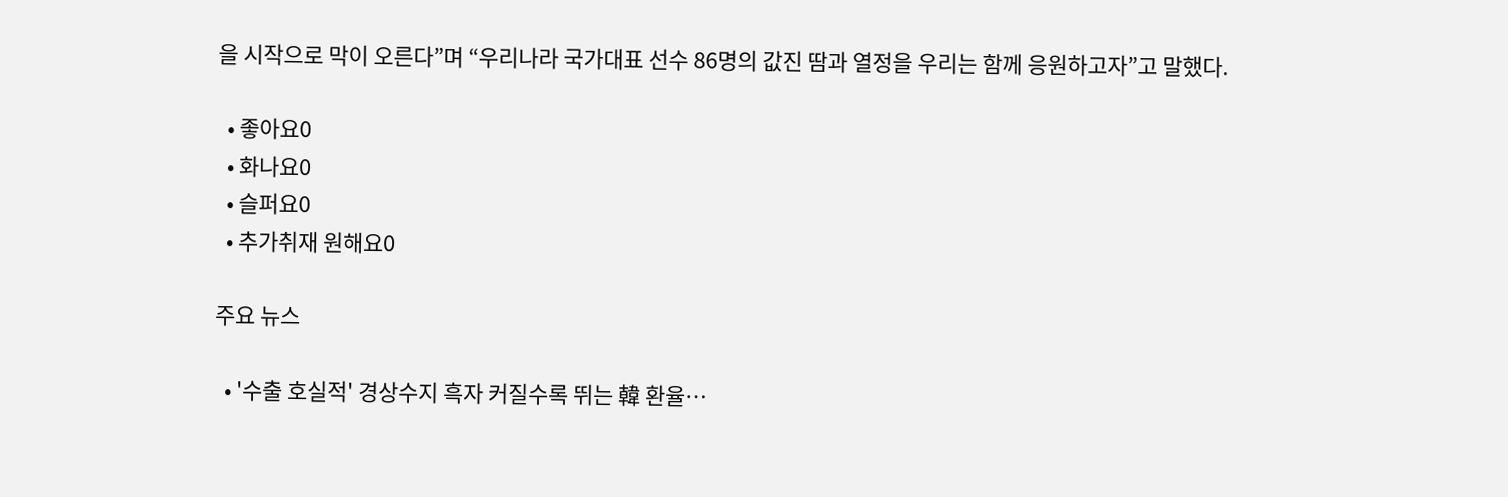을 시작으로 막이 오른다”며 “우리나라 국가대표 선수 86명의 값진 땀과 열정을 우리는 함께 응원하고자”고 말했다.

  • 좋아요0
  • 화나요0
  • 슬퍼요0
  • 추가취재 원해요0

주요 뉴스

  • '수출 호실적' 경상수지 흑자 커질수록 뛰는 韓 환율⋯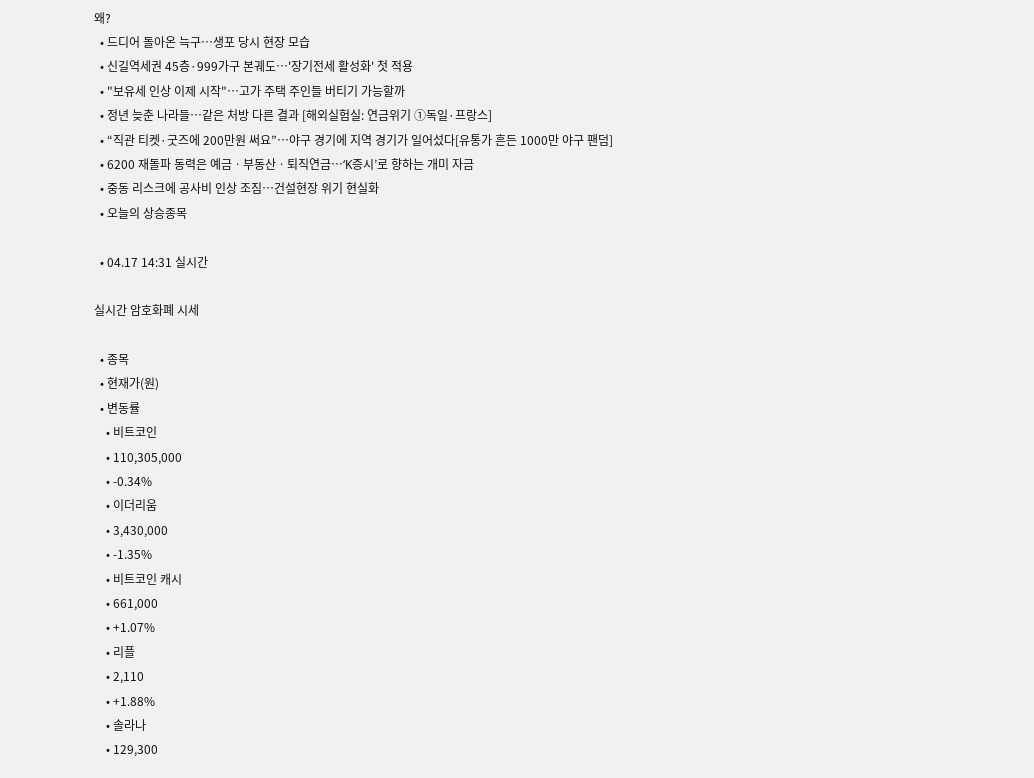왜?
  • 드디어 돌아온 늑구…생포 당시 현장 모습
  • 신길역세권 45층·999가구 본궤도⋯'장기전세 활성화' 첫 적용
  • "보유세 인상 이제 시작"⋯고가 주택 주인들 버티기 가능할까
  • 정년 늦춘 나라들…같은 처방 다른 결과 [해외실험실: 연금위기 ①독일·프랑스]
  • “직관 티켓·굿즈에 200만원 써요”…야구 경기에 지역 경기가 일어섰다[유통가 흔든 1000만 야구 팬덤]
  • 6200 재돌파 동력은 예금ㆍ부동산ㆍ퇴직연금⋯‘K증시’로 향하는 개미 자금
  • 중동 리스크에 공사비 인상 조짐…건설현장 위기 현실화
  • 오늘의 상승종목

  • 04.17 14:31 실시간

실시간 암호화폐 시세

  • 종목
  • 현재가(원)
  • 변동률
    • 비트코인
    • 110,305,000
    • -0.34%
    • 이더리움
    • 3,430,000
    • -1.35%
    • 비트코인 캐시
    • 661,000
    • +1.07%
    • 리플
    • 2,110
    • +1.88%
    • 솔라나
    • 129,300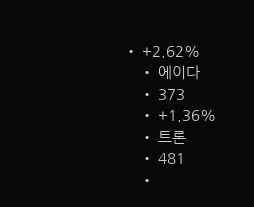• +2.62%
    • 에이다
    • 373
    • +1.36%
    • 트론
    • 481
    •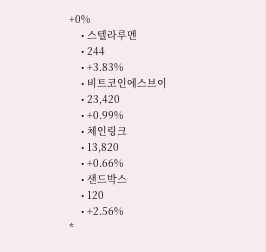+0%
    • 스텔라루멘
    • 244
    • +3.83%
    • 비트코인에스브이
    • 23,420
    • +0.99%
    • 체인링크
    • 13,820
    • +0.66%
    • 샌드박스
    • 120
    • +2.56%
*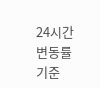24시간 변동률 기준